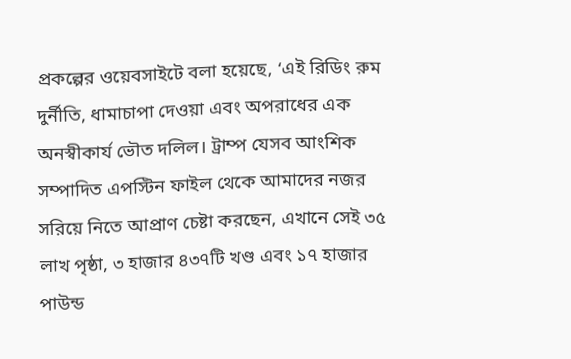প্রকল্পের ওয়েবসাইটে বলা হয়েছে, ‘এই রিডিং রুম দুর্নীতি, ধামাচাপা দেওয়া এবং অপরাধের এক অনস্বীকার্য ভৌত দলিল। ট্রাম্প যেসব আংশিক সম্পাদিত এপস্টিন ফাইল থেকে আমাদের নজর সরিয়ে নিতে আপ্রাণ চেষ্টা করছেন, এখানে সেই ৩৫ লাখ পৃষ্ঠা, ৩ হাজার ৪৩৭টি খণ্ড এবং ১৭ হাজার পাউন্ড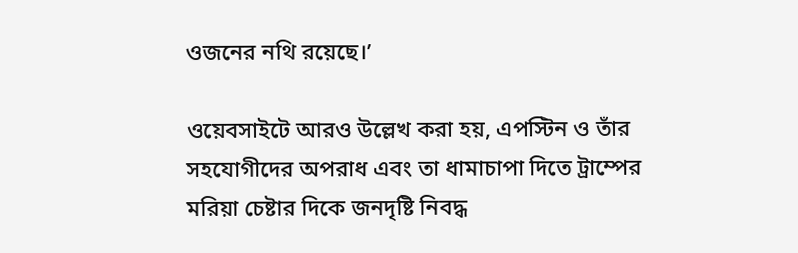ওজনের নথি রয়েছে।’

ওয়েবসাইটে আরও উল্লেখ করা হয়, এপস্টিন ও তাঁর সহযোগীদের অপরাধ এবং তা ধামাচাপা দিতে ট্রাম্পের মরিয়া চেষ্টার দিকে জনদৃষ্টি নিবদ্ধ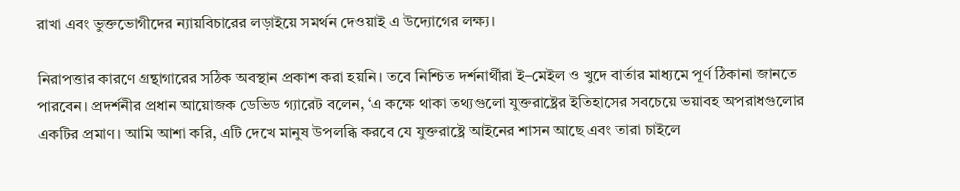রাখা এবং ভুক্তভোগীদের ন্যায়বিচারের লড়াইয়ে সমর্থন দেওয়াই এ উদ্যোগের লক্ষ্য।

নিরাপত্তার কারণে গ্রন্থাগারের সঠিক অবস্থান প্রকাশ করা হয়নি। তবে নিশ্চিত দর্শনার্থীরা ই–মেইল ও খুদে বার্তার মাধ্যমে পূর্ণ ঠিকানা জানতে পারবেন। প্রদর্শনীর প্রধান আয়োজক ডেভিড গ্যারেট বলেন, ‘এ কক্ষে থাকা তথ্যগুলো যুক্তরাষ্ট্রের ইতিহাসের সবচেয়ে ভয়াবহ অপরাধগুলোর একটির প্রমাণ। আমি আশা করি, এটি দেখে মানুষ উপলব্ধি করবে যে যুক্তরাষ্ট্রে আইনের শাসন আছে এবং তারা চাইলে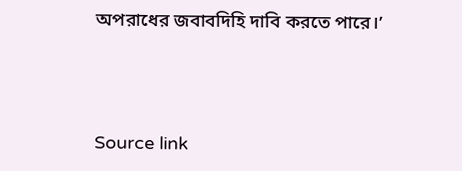অপরাধের জবাবদিহি দাবি করতে পারে।’



Source link